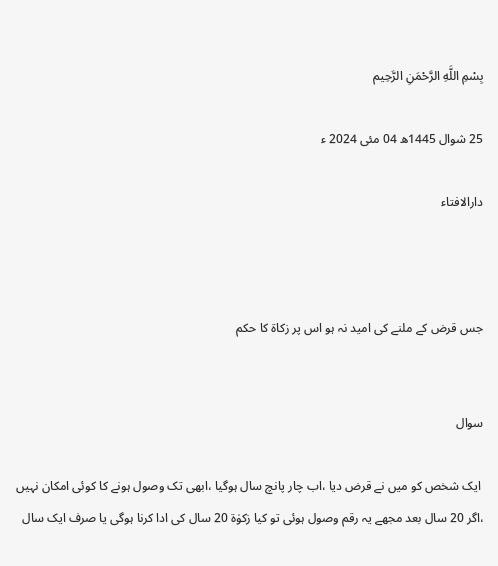بِسْمِ اللَّهِ الرَّحْمَنِ الرَّحِيم

25 شوال 1445ھ 04 مئی 2024 ء

دارالافتاء



جس قرض کے ملنے کی امید نہ ہو اس پر زکاۃ کا حکم


سوال

 ایک شخص کو میں نے قرض دیا ،اب چار پانچ سال ہوگیا ،ابھی تک وصول ہونے کا کوئی امکان نہیں ،اگر 20 سال بعد مجھے یہ رقم وصول ہوئی تو کیا زکوٰۃ 20 سال کی ادا کرنا ہوگی یا صرف ایک سال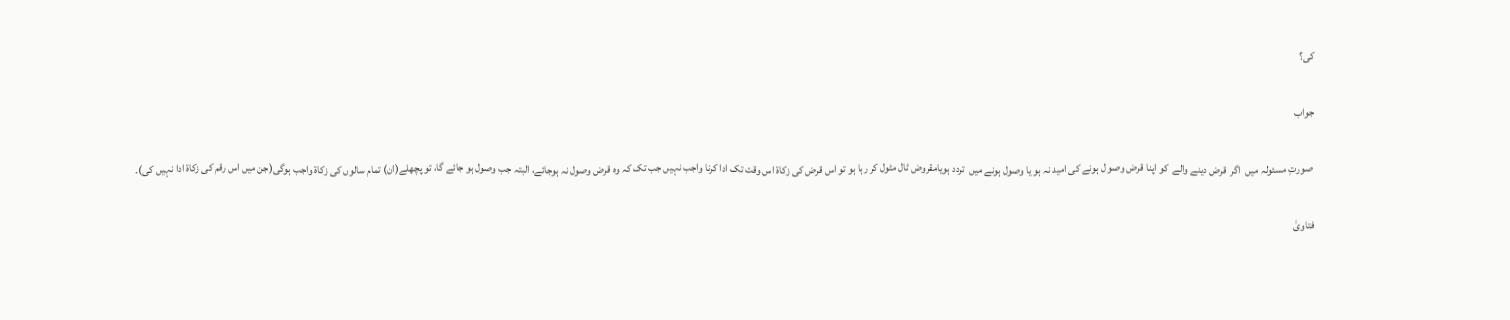کی؟

جواب

 صورتِ مسئولہ میں  اگر  قرض دینے والے  کو اپنا قرض وصو ل ہونے کی امید نہ ہو یا وصول ہونے میں  تردد ہویامقروض ٹال مٹول کر رہا ہو تو اس قرض کی زکاۃ اس وقت تک ادا کرنا واجب نہیں جب تک کہ وہ قرض وصول نہ ہوجائے، البتہ جب وصول ہو جائے گا، تو پچھلے(ان) تمام سالوں کی زکاۃ واجب ہوگی(جن میں اس رقم کی زکاۃ ادا نہیں کی)۔

فتاویٰ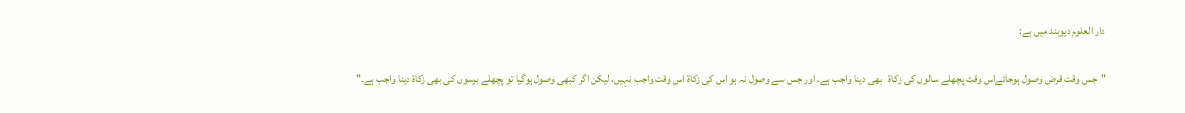دار العلوم دیوبند میں ہے:

"جس وقت قرض وصول ہوجائےاس وقت پچھلے سالوں کی زکاۃ   بھی دینا واجب ہے، اور جس سے وصول نہ ہو اس کی زکاۃ اس وقت واجب نہیں، لیکن اگر کبھی وصول ہوگیا تو پچھلے برسوں کی بھی زکاۃ دینا واجب ہے۔"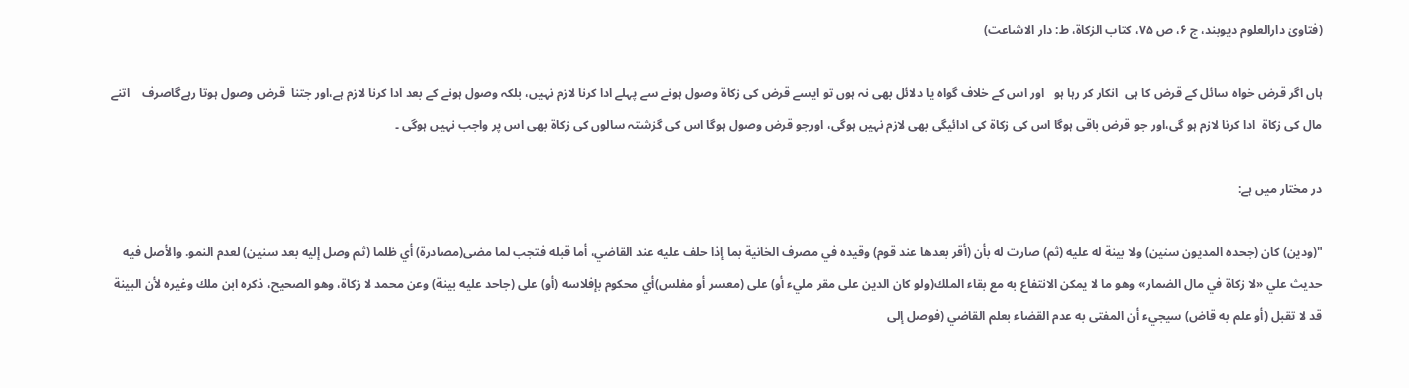(فتاویٰ دارالعلوم دیوبند، ج ۶، ص ۷۵، کتاب الزکاۃ، ط: دار الاشاعت)

ہاں اگر قرض خواہ سائل کے قرض کا ہی  انکار کر رہا ہو   اور اس کے خلاف گواہ یا دلائل بھی نہ ہوں تو ایسے قرض کی زکاۃ وصول ہونے سے پہلے ادا کرنا لازم نہیں، بلکہ وصول ہونے کے بعد ادا کرنا لازم ہے،اور جتنا  قرض وصول ہوتا رہےگاصرف    اتنے مال کی زکاۃ  ادا کرنا لازم ہو گی،اور جو قرض باقی ہوگا اس کی زکاۃ کی ادائیگی بھی لازم نہیں ہوگی، اورجو قرض وصول ہوگا اس کی گزشتہ سالوں کی زکاۃ بھی اس پر واجب نہیں ہوگی ۔

در مختار میں ہے:

"(ودين) كان (جحده المديون سنين) ولا بينة له عليه (ثم) صارت له بأن (أقر بعدها عند قوم) وقيده في مصرف الخانية بما إذا حلف عليه عند القاضي، أما قبله فتجب لما مضى(مصادرة) أي ظلما (ثم وصل إليه بعد سنين) لعدم النمو. والأصل فيه حديث علي «لا زكاة في مال الضمار» وهو ما لا يمكن الانتفاع به مع بقاء الملك(ولو كان الدين على مقر مليء أو) على (معسر أو مفلس)أي محكوم بإفلاسه (أو) على (جاحد عليه بينة) وعن محمد لا زكاة، وهو الصحيح، ذكره ابن ملك وغيره لأن البينة قد لا تقبل (أو علم به قاض) سيجيء أن المفتى به عدم القضاء بعلم القاضي (فوصل إلى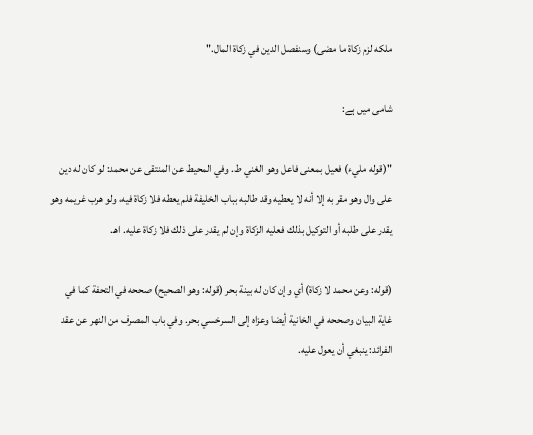ملكه لزم زكاة ما مضى) وسنفصل الدين في زكاة المال."

شامی میں ہے:

"(قوله مليء) فعيل بمعنى فاعل وهو الغني ط. وفي المحيط عن المنتقى عن محمد: لو كان له دين على وال وهو مقر به إلا أنه لا يعطيه وقد طالبه بباب الخليفة فلم يعطه فلا زكاة فيه، ولو هرب غريمه وهو يقدر على طلبه أو التوكيل بذلك فعليه الزكاة وإن لم يقدر على ذلك فلا زكاة عليه. اهـ.

(قوله: وعن محمد لا زكاة) أي وإن كان له بينة بحر (قوله: وهو الصحيح) صححه في التحفة كما في غاية البيان وصححه في الخانية أيضا وعزاه إلى السرخسي بحر. وفي باب المصرف من النهر عن عقد الفرائد: ينبغي أن يعول عليه.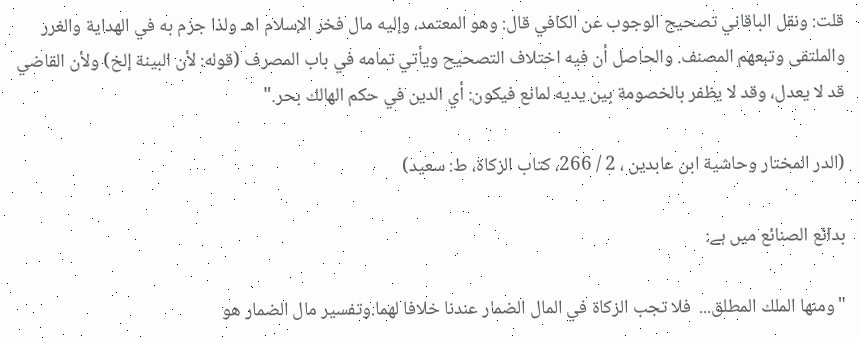قلت: ونقل الباقاني تصحيح الوجوب عن الكافي قال: وهو المعتمد، وإليه مال فخر الإسلام اهـ ولذا جزم به في الهداية والغرر والملتقى وتبعهم المصنف. والحاصل أن فيه اختلاف التصحيح ويأتي تمامه في باب المصرف (قوله: لأن البينة إلخ) ولأن القاضي قد لا يعدل، وقد لا يظفر بالخصومة بين يديه لمانع فيكون: أي الدين في حكم الهالك بحر."

(الدر المختار وحاشية ابن عابدين ، 2 / 266، كتاب الزكاة، ط: سعید)

بدائع الصنائع میں ہے:

"ومنها الملك المطلق...  فلا تجب الزكاة في المال الضمار عندنا خلافا لهما.وتفسير مال الضمار هو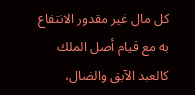كل مال غير مقدور الانتفاع به مع قيام أصل الملك كالعبد الآبق والضال،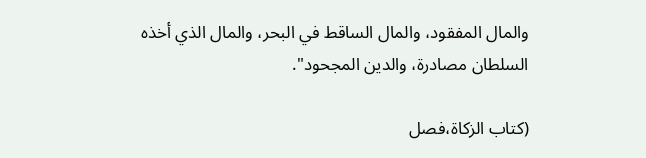والمال المفقود، والمال الساقط في البحر، والمال الذي أخذه السلطان مصادرة، والدين المجحود".

(کتاب الزکاۃ،فصل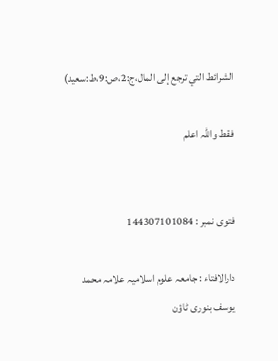الشرائط التي ترجع إلى المال،ج:2،ص:9،ط:سعید)

فقط واللہ اعلم


فتوی نمبر : 144307101084

دارالافتاء : جامعہ علوم اسلامیہ علامہ محمد یوسف بنوری ٹاؤن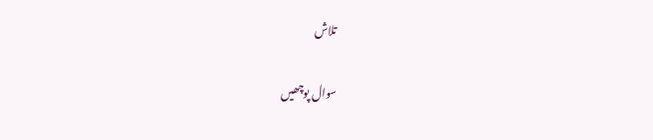تلاش

سوال پوچھیں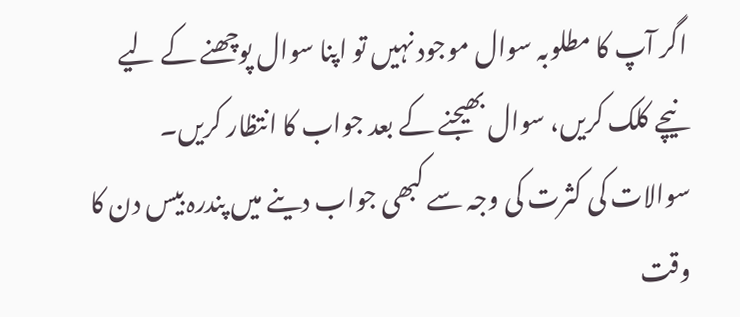اگر آپ کا مطلوبہ سوال موجود نہیں تو اپنا سوال پوچھنے کے لیے نیچے کلک کریں، سوال بھیجنے کے بعد جواب کا انتظار کریں۔ سوالات کی کثرت کی وجہ سے کبھی جواب دینے میں پندرہ بیس دن کا وقت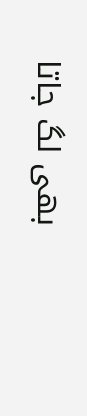بھی لگ جاتا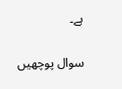ہے۔

سوال پوچھیں